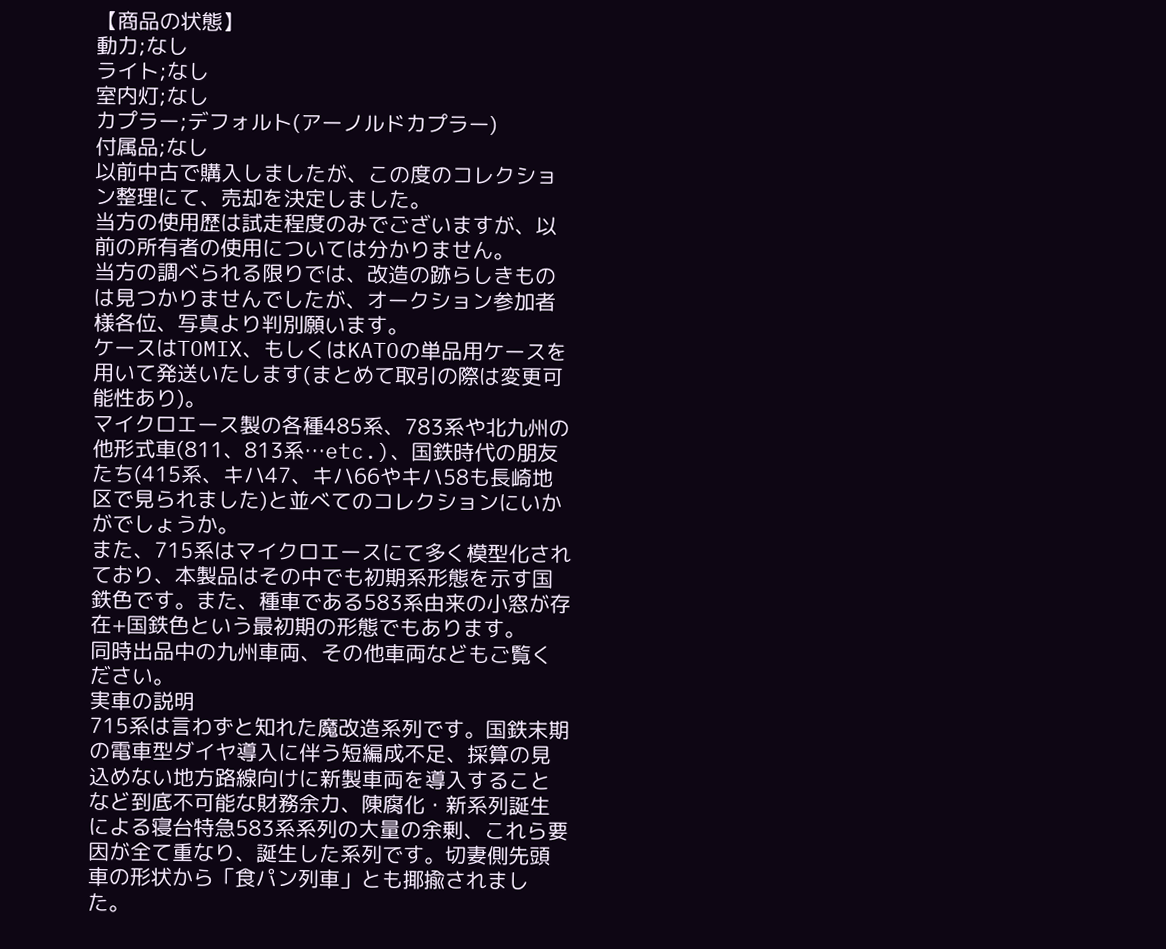【商品の状態】
動力;なし
ライト;なし
室内灯;なし
カプラー;デフォルト(アーノルドカプラー)
付属品;なし
以前中古で購入しましたが、この度のコレクション整理にて、売却を決定しました。
当方の使用歴は試走程度のみでございますが、以前の所有者の使用については分かりません。
当方の調べられる限りでは、改造の跡らしきものは見つかりませんでしたが、オークション参加者様各位、写真より判別願います。
ケースはTOMIX、もしくはKATOの単品用ケースを用いて発送いたします(まとめて取引の際は変更可能性あり)。
マイクロエース製の各種485系、783系や北九州の他形式車(811、813系…etc.)、国鉄時代の朋友たち(415系、キハ47、キハ66やキハ58も長崎地区で見られました)と並べてのコレクションにいかがでしょうか。
また、715系はマイクロエースにて多く模型化されており、本製品はその中でも初期系形態を示す国鉄色です。また、種車である583系由来の小窓が存在+国鉄色という最初期の形態でもあります。
同時出品中の九州車両、その他車両などもご覧ください。
実車の説明
715系は言わずと知れた魔改造系列です。国鉄末期の電車型ダイヤ導入に伴う短編成不足、採算の見込めない地方路線向けに新製車両を導入することなど到底不可能な財務余力、陳腐化・新系列誕生による寝台特急583系系列の大量の余剰、これら要因が全て重なり、誕生した系列です。切妻側先頭車の形状から「食パン列車」とも揶揄されました。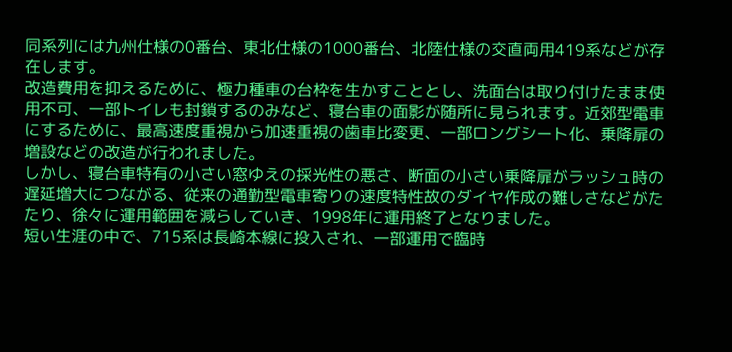同系列には九州仕様の0番台、東北仕様の1000番台、北陸仕様の交直両用419系などが存在します。
改造費用を抑えるために、極力種車の台枠を生かすこととし、洗面台は取り付けたまま使用不可、一部トイレも封鎖するのみなど、寝台車の面影が随所に見られます。近郊型電車にするために、最高速度重視から加速重視の歯車比変更、一部ロングシート化、乗降扉の増設などの改造が行われました。
しかし、寝台車特有の小さい窓ゆえの採光性の悪さ、断面の小さい乗降扉がラッシュ時の遅延増大につながる、従来の通勤型電車寄りの速度特性故のダイヤ作成の難しさなどがたたり、徐々に運用範囲を減らしていき、1998年に運用終了となりました。
短い生涯の中で、715系は長崎本線に投入され、一部運用で臨時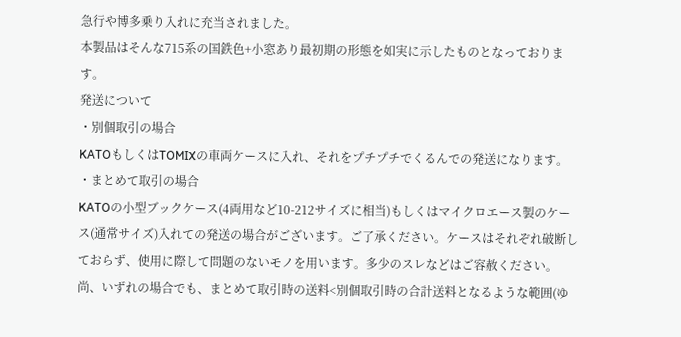急行や博多乗り入れに充当されました。
本製品はそんな715系の国鉄色+小窓あり最初期の形態を如実に示したものとなっております。
発送について
・別個取引の場合
KATOもしくはTOMIXの車両ケースに入れ、それをプチプチでくるんでの発送になります。
・まとめて取引の場合
KATOの小型ブックケース(4両用など10-212サイズに相当)もしくはマイクロエース製のケース(通常サイズ)入れての発送の場合がございます。ご了承ください。ケースはそれぞれ破断しておらず、使用に際して問題のないモノを用います。多少のスレなどはご容赦ください。
尚、いずれの場合でも、まとめて取引時の送料<別個取引時の合計送料となるような範囲(ゆ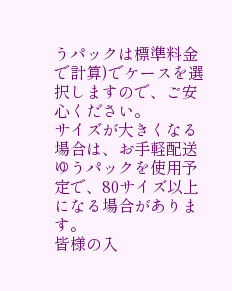うパックは標準料金で計算)でケースを選択しますので、ご安心ください。
サイズが大きくなる場合は、お手軽配送ゆうパックを使用予定で、80サイズ以上になる場合があります。
皆様の入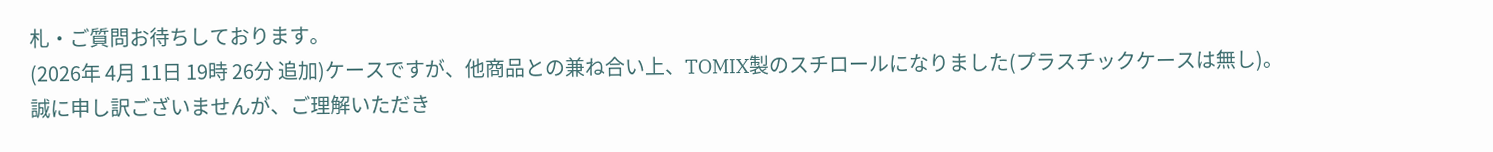札・ご質問お待ちしております。
(2026年 4月 11日 19時 26分 追加)ケースですが、他商品との兼ね合い上、TOMIX製のスチロールになりました(プラスチックケースは無し)。
誠に申し訳ございませんが、ご理解いただき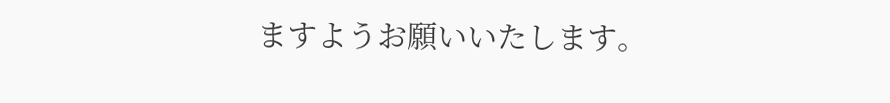ますようお願いいたします。